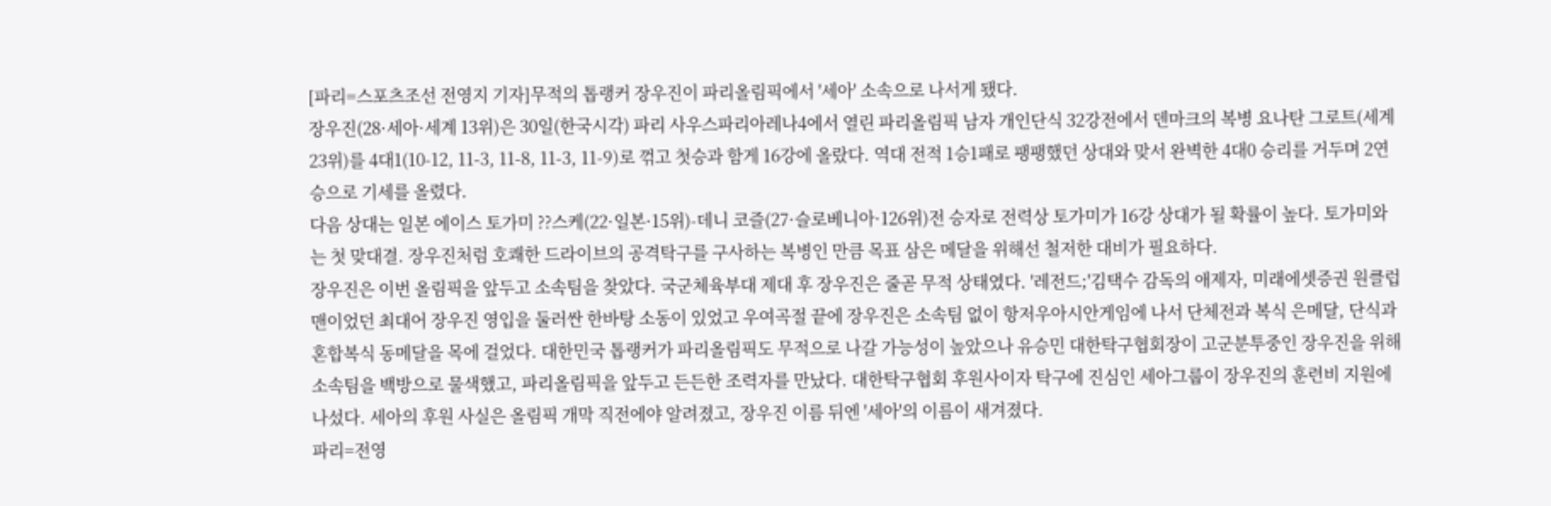[파리=스포츠조선 전영지 기자]무적의 톱랭커 장우진이 파리올림픽에서 '세아' 소속으로 나서게 됐다.
장우진(28·세아·세계 13위)은 30일(한국시각) 파리 사우스파리아레나4에서 열린 파리올림픽 남자 개인단식 32강전에서 덴마크의 복병 요나탄 그로트(세계23위)를 4대1(10-12, 11-3, 11-8, 11-3, 11-9)로 꺾고 첫승과 함게 16강에 올랐다. 역대 전적 1승1패로 팽팽했던 상대와 맞서 완벽한 4대0 승리를 거두며 2연승으로 기세를 올렸다.
다음 상대는 일본 에이스 토가미 ??스케(22·일본·15위)-데니 코즐(27·슬로베니아·126위)전 승자로 전력상 토가미가 16강 상대가 될 확률이 높다. 토가미와는 첫 맞대결. 장우진처럼 호쾌한 드라이브의 공격탁구를 구사하는 복병인 만큼 목표 삼은 메달을 위해선 철저한 대비가 필요하다.
장우진은 이번 올림픽을 앞두고 소속팀을 찾았다. 국군체육부대 제대 후 장우진은 줄곧 무적 상태였다. '레전드;'김택수 감독의 애제자, 미래에셋증권 원클럽맨이었던 최대어 장우진 영입을 둘러싼 한바탕 소동이 있었고 우여곡절 끝에 장우진은 소속팀 없이 항저우아시안게임에 나서 단체전과 복식 은메달, 단식과 혼합복식 동메달을 목에 걸었다. 대한민국 톱랭커가 파리올림픽도 무적으로 나갈 가능성이 높았으나 유승민 대한탁구협회장이 고군분투중인 장우진을 위해 소속팀을 백방으로 물색했고, 파리올림픽을 앞두고 든든한 조력자를 만났다. 대한탁구협회 후원사이자 탁구에 진심인 세아그룹이 장우진의 훈련비 지원에 나섰다. 세아의 후원 사실은 올림픽 개막 직전에야 알려졌고, 장우진 이름 뒤엔 '세아'의 이름이 새겨졌다.
파리=전영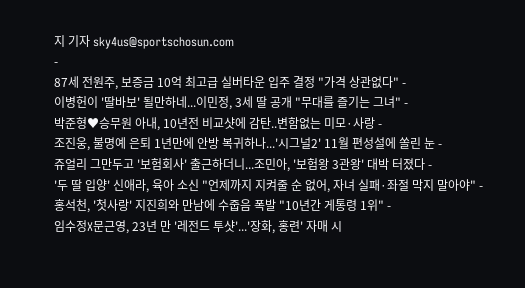지 기자 sky4us@sportschosun.com
-
87세 전원주, 보증금 10억 최고급 실버타운 입주 결정 "가격 상관없다" -
이병헌이 '딸바보' 될만하네...이민정, 3세 딸 공개 "무대를 즐기는 그녀" -
박준형♥승무원 아내, 10년전 비교샷에 감탄..변함없는 미모·사랑 -
조진웅, 불명예 은퇴 1년만에 안방 복귀하나...'시그널2' 11월 편성설에 쏠린 눈 -
쥬얼리 그만두고 '보험회사' 출근하더니...조민아, '보험왕 3관왕' 대박 터졌다 -
'두 딸 입양' 신애라, 육아 소신 "언제까지 지켜줄 순 없어, 자녀 실패·좌절 막지 말아야" -
홍석천, '첫사랑' 지진희와 만남에 수줍음 폭발 "10년간 게통령 1위" -
임수정X문근영, 23년 만 '레전드 투샷'...'장화, 홍련' 자매 시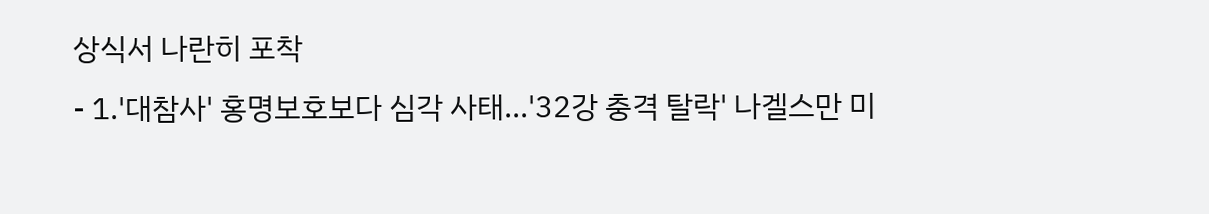상식서 나란히 포착
- 1.'대참사' 홍명보호보다 심각 사태...'32강 충격 탈락' 나겔스만 미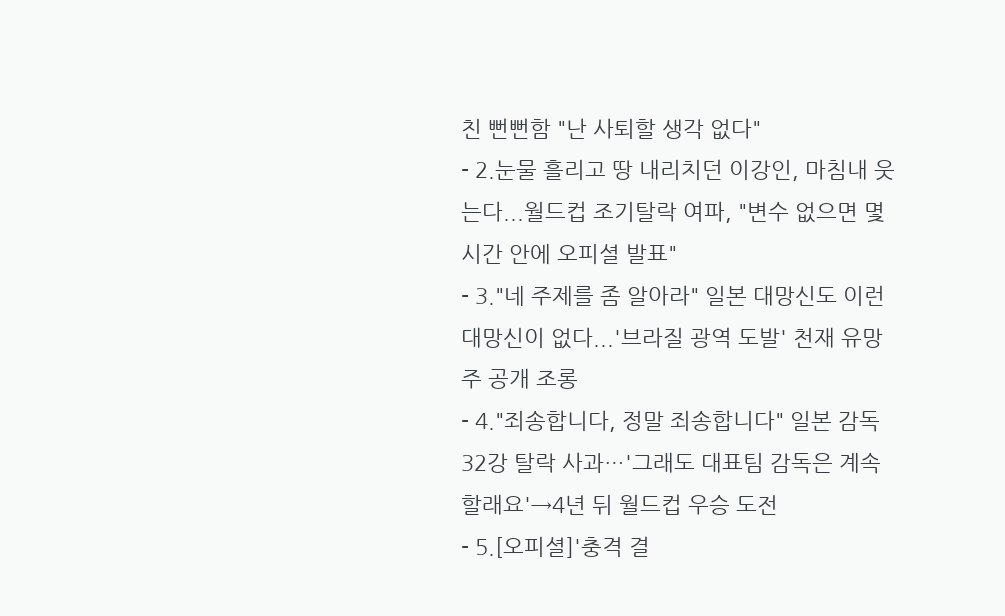친 뻔뻔함 "난 사퇴할 생각 없다"
- 2.눈물 흘리고 땅 내리치던 이강인, 마침내 웃는다...월드컵 조기탈락 여파, "변수 없으면 몇 시간 안에 오피셜 발표"
- 3."네 주제를 좀 알아라" 일본 대망신도 이런 대망신이 없다...'브라질 광역 도발' 천재 유망주 공개 조롱
- 4."죄송합니다, 정말 죄송합니다" 일본 감독 32강 탈락 사과…'그래도 대표팀 감독은 계속할래요'→4년 뒤 월드컵 우승 도전
- 5.[오피셜]'충격 결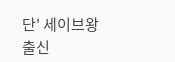단' 세이브왕 출신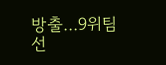방출…9위팀 선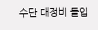수단 대정비 돌입